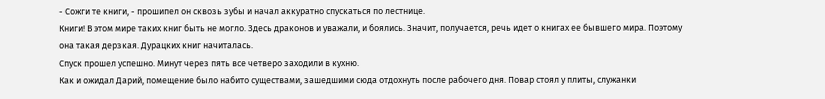- Сожги те книги, - прошипел он сквозь зубы и начал аккуратно спускаться по лестнице.
Книги! В этом мире таких книг быть не могло. Здесь драконов и уважали, и боялись. Значит, получается, речь идет о книгах ее бывшего мира. Поэтому она такая дерзкая. Дурацких книг начиталась.
Спуск прошел успешно. Минут через пять все четверо заходили в кухню.
Как и ожидал Дарий, помещение было набито существами, зашедшими сюда отдохнуть после рабочего дня. Повар стоял у плиты, служанки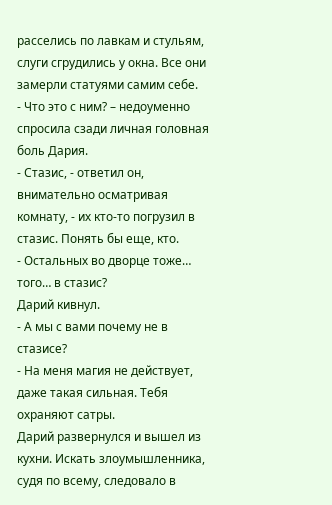расселись по лавкам и стульям, слуги сгрудились у окна. Все они замерли статуями самим себе.
- Что это с ним? – недоуменно спросила сзади личная головная боль Дария.
- Стазис, - ответил он, внимательно осматривая комнату, - их кто-то погрузил в стазис. Понять бы еще, кто.
- Остальных во дворце тоже… того… в стазис?
Дарий кивнул.
- А мы с вами почему не в стазисе?
- На меня магия не действует, даже такая сильная. Тебя охраняют сатры.
Дарий развернулся и вышел из кухни. Искать злоумышленника, судя по всему, следовало в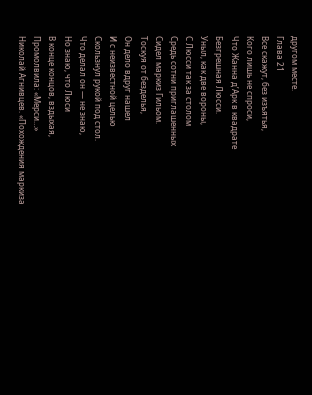другом месте.
Глава 21
Все скажут, без изъятья,
Кого лишь не спроси,
Что Жанна д’Арк в квадрате
Безгрешная Люсси.
Уныл, как две вороны,
С Люсси так за столом
Средь сотни приглашенных
Сидел маркиз Гильом.
Тоскуя от безделья,
Он дело вдруг нашел
И с неизвестной целью
Скользнул рукой под стол.
Что делал он — не знаю,
Но знаю, что Люси
В конце концов, вздыхая,
Промолвила: «Мерси…»
Николай Агнивцев. «Похождения маркиза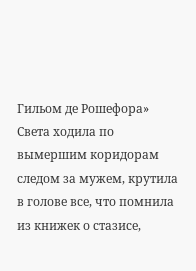Гильом де Рошефора»
Света ходила по вымершим коридорам следом за мужем, крутила в голове все, что помнила из книжек о стазисе,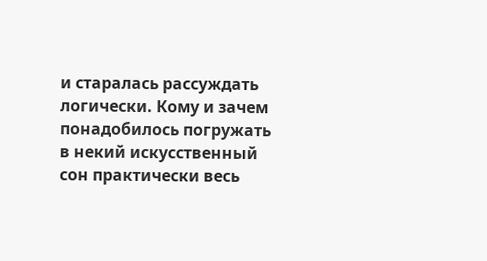и старалась рассуждать логически. Кому и зачем понадобилось погружать в некий искусственный сон практически весь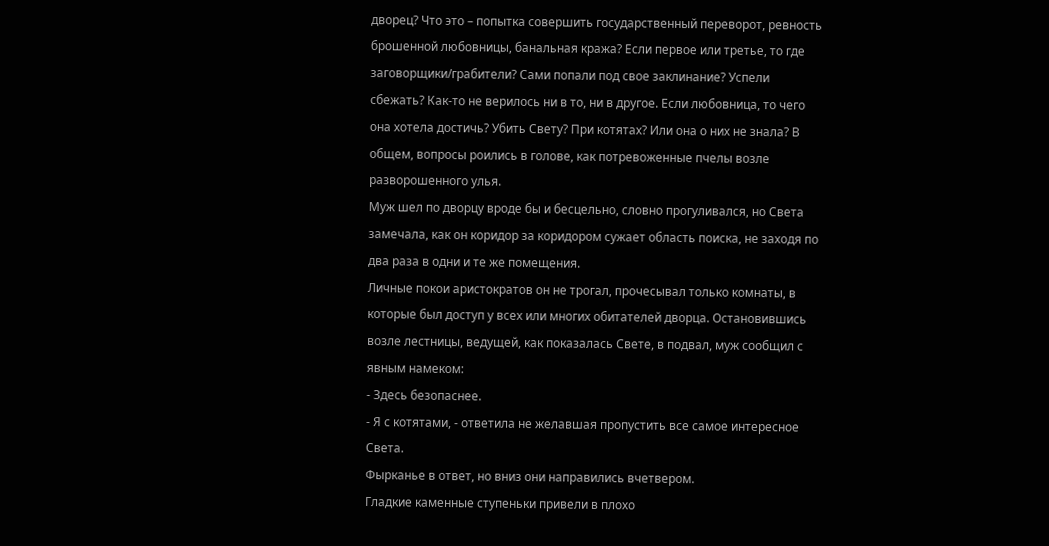дворец? Что это – попытка совершить государственный переворот, ревность брошенной любовницы, банальная кража? Если первое или третье, то где заговорщики/грабители? Сами попали под свое заклинание? Успели сбежать? Как-то не верилось ни в то, ни в другое. Если любовница, то чего она хотела достичь? Убить Свету? При котятах? Или она о них не знала? В общем, вопросы роились в голове, как потревоженные пчелы возле разворошенного улья.
Муж шел по дворцу вроде бы и бесцельно, словно прогуливался, но Света замечала, как он коридор за коридором сужает область поиска, не заходя по два раза в одни и те же помещения.
Личные покои аристократов он не трогал, прочесывал только комнаты, в которые был доступ у всех или многих обитателей дворца. Остановившись возле лестницы, ведущей, как показалась Свете, в подвал, муж сообщил с явным намеком:
- Здесь безопаснее.
- Я с котятами, - ответила не желавшая пропустить все самое интересное Света.
Фырканье в ответ, но вниз они направились вчетвером.
Гладкие каменные ступеньки привели в плохо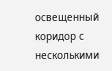освещенный коридор с несколькими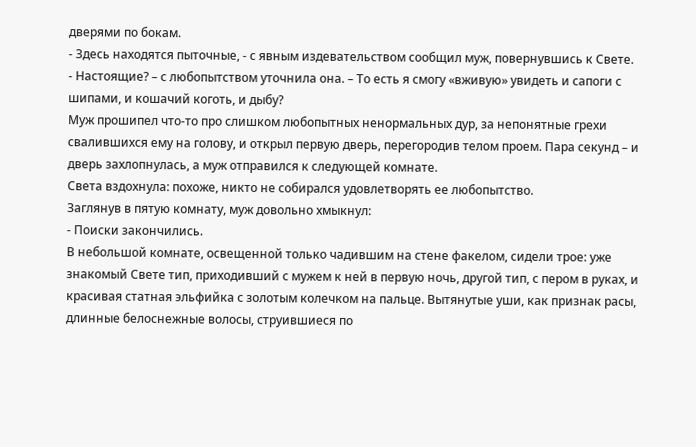дверями по бокам.
- Здесь находятся пыточные, - с явным издевательством сообщил муж, повернувшись к Свете.
- Настоящие? – с любопытством уточнила она. – То есть я смогу «вживую» увидеть и сапоги с шипами, и кошачий коготь, и дыбу?
Муж прошипел что-то про слишком любопытных ненормальных дур, за непонятные грехи свалившихся ему на голову, и открыл первую дверь, перегородив телом проем. Пара секунд – и дверь захлопнулась, а муж отправился к следующей комнате.
Света вздохнула: похоже, никто не собирался удовлетворять ее любопытство.
Заглянув в пятую комнату, муж довольно хмыкнул:
- Поиски закончились.
В небольшой комнате, освещенной только чадившим на стене факелом, сидели трое: уже знакомый Свете тип, приходивший с мужем к ней в первую ночь, другой тип, с пером в руках, и красивая статная эльфийка с золотым колечком на пальце. Вытянутые уши, как признак расы, длинные белоснежные волосы, струившиеся по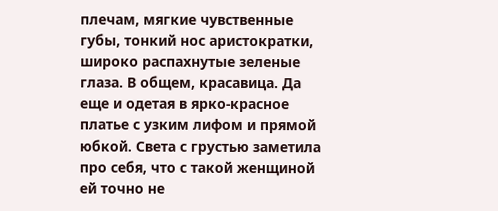плечам, мягкие чувственные губы, тонкий нос аристократки, широко распахнутые зеленые глаза. В общем, красавица. Да еще и одетая в ярко-красное платье с узким лифом и прямой юбкой. Света с грустью заметила про себя, что с такой женщиной ей точно не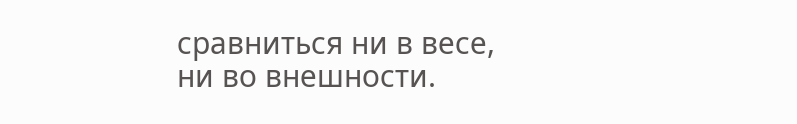сравниться ни в весе, ни во внешности.